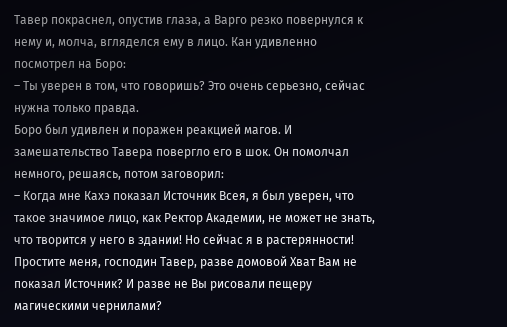Тавер покраснел, опустив глаза, а Варго резко повернулся к нему и, молча, вгляделся ему в лицо. Кан удивленно посмотрел на Боро:
– Ты уверен в том, что говоришь? Это очень серьезно, сейчас нужна только правда.
Боро был удивлен и поражен реакцией магов. И замешательство Тавера повергло его в шок. Он помолчал немного, решаясь, потом заговорил:
– Когда мне Кахэ показал Источник Всея, я был уверен, что такое значимое лицо, как Ректор Академии, не может не знать, что творится у него в здании! Но сейчас я в растерянности! Простите меня, господин Тавер, разве домовой Хват Вам не показал Источник? И разве не Вы рисовали пещеру магическими чернилами?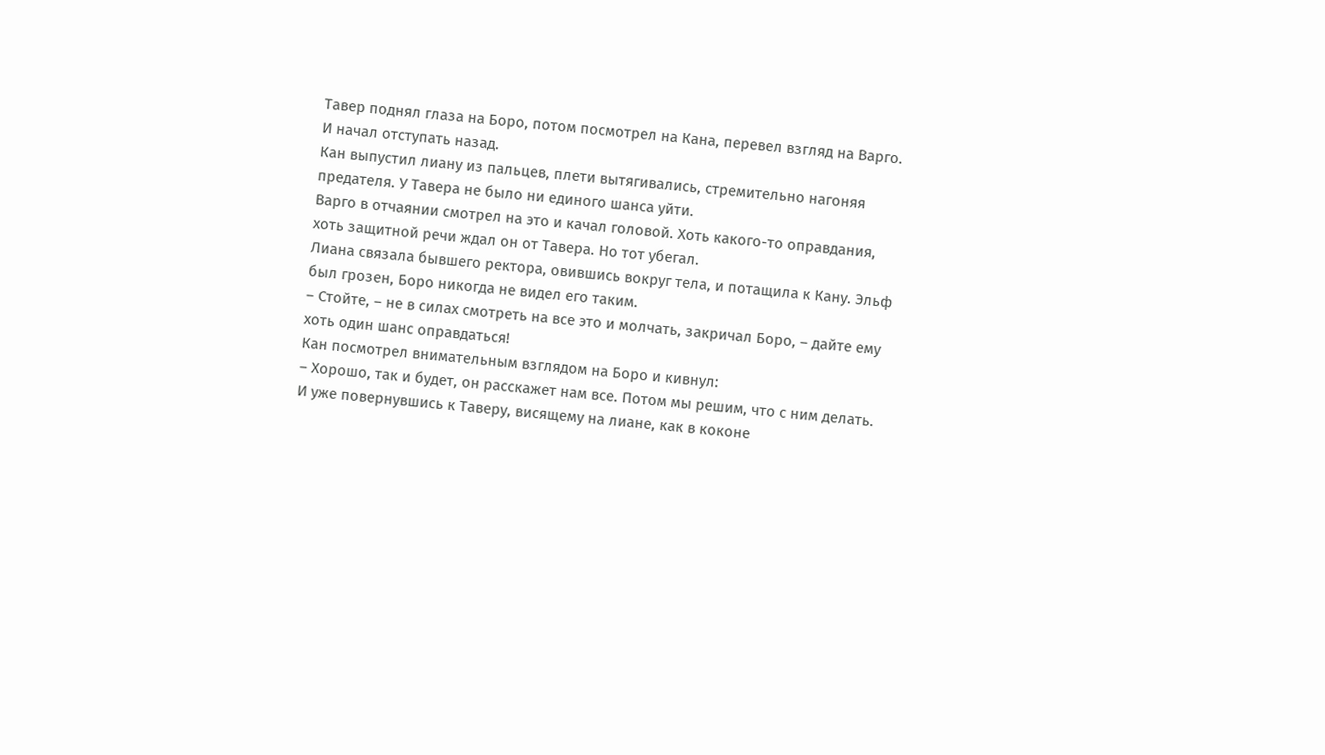Тавер поднял глаза на Боро, потом посмотрел на Кана, перевел взгляд на Варго. И начал отступать назад.
Кан выпустил лиану из пальцев, плети вытягивались, стремительно нагоняя предателя. У Тавера не было ни единого шанса уйти.
Варго в отчаянии смотрел на это и качал головой. Хоть какого-то оправдания, хоть защитной речи ждал он от Тавера. Но тот убегал.
Лиана связала бывшего ректора, овившись вокруг тела, и потащила к Кану. Эльф был грозен, Боро никогда не видел его таким.
– Стойте, – не в силах смотреть на все это и молчать, закричал Боро, – дайте ему хоть один шанс оправдаться!
Кан посмотрел внимательным взглядом на Боро и кивнул:
– Хорошо, так и будет, он расскажет нам все. Потом мы решим, что с ним делать.
И уже повернувшись к Таверу, висящему на лиане, как в коконе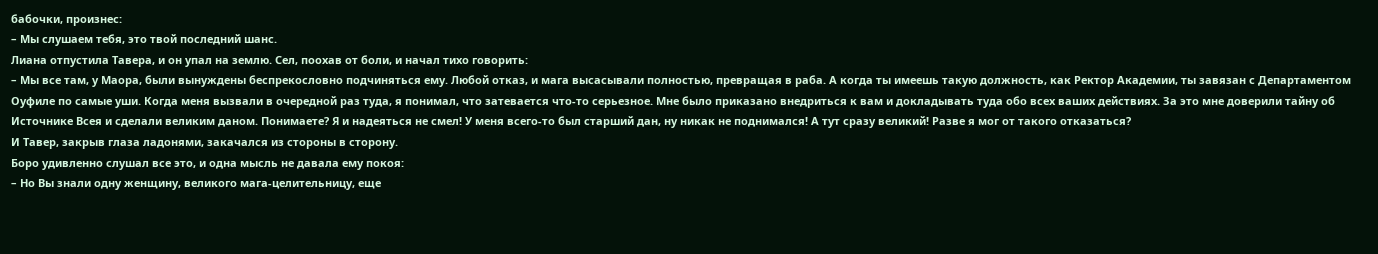бабочки, произнес:
– Мы слушаем тебя, это твой последний шанс.
Лиана отпустила Тавера, и он упал на землю. Сел, поохав от боли, и начал тихо говорить:
– Мы все там, у Маора, были вынуждены беспрекословно подчиняться ему. Любой отказ, и мага высасывали полностью, превращая в раба. А когда ты имеешь такую должность, как Ректор Академии, ты завязан с Департаментом Оуфиле по самые уши. Когда меня вызвали в очередной раз туда, я понимал, что затевается что-то серьезное. Мне было приказано внедриться к вам и докладывать туда обо всех ваших действиях. За это мне доверили тайну об Источнике Всея и сделали великим даном. Понимаете? Я и надеяться не смел! У меня всего-то был старший дан, ну никак не поднимался! А тут сразу великий! Разве я мог от такого отказаться?
И Тавер, закрыв глаза ладонями, закачался из стороны в сторону.
Боро удивленно слушал все это, и одна мысль не давала ему покоя:
– Но Вы знали одну женщину, великого мага-целительницу, еще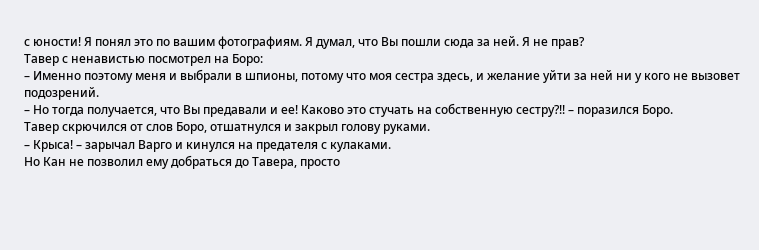с юности! Я понял это по вашим фотографиям. Я думал, что Вы пошли сюда за ней. Я не прав?
Тавер с ненавистью посмотрел на Боро:
– Именно поэтому меня и выбрали в шпионы, потому что моя сестра здесь, и желание уйти за ней ни у кого не вызовет подозрений.
– Но тогда получается, что Вы предавали и ее! Каково это стучать на собственную сестру?!! – поразился Боро.
Тавер скрючился от слов Боро, отшатнулся и закрыл голову руками.
– Крыса! – зарычал Варго и кинулся на предателя с кулаками.
Но Кан не позволил ему добраться до Тавера, просто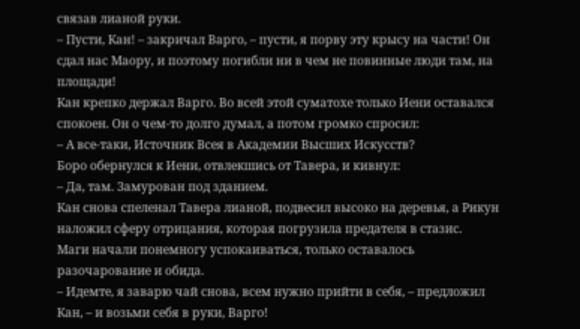связав лианой руки.
– Пусти, Кан! – закричал Варго, – пусти, я порву эту крысу на части! Он сдал нас Маору, и поэтому погибли ни в чем не повинные люди там, на площади!
Кан крепко держал Варго. Во всей этой суматохе только Иени оставался спокоен. Он о чем-то долго думал, а потом громко спросил:
– А все-таки, Источник Всея в Академии Высших Искусств?
Боро обернулся к Иени, отвлекшись от Тавера, и кивнул:
– Да, там. Замурован под зданием.
Кан снова спеленал Тавера лианой, подвесил высоко на деревья, а Рикун наложил сферу отрицания, которая погрузила предателя в стазис.
Маги начали понемногу успокаиваться, только оставалось разочарование и обида.
– Идемте, я заварю чай снова, всем нужно прийти в себя, – предложил Кан, – и возьми себя в руки, Варго!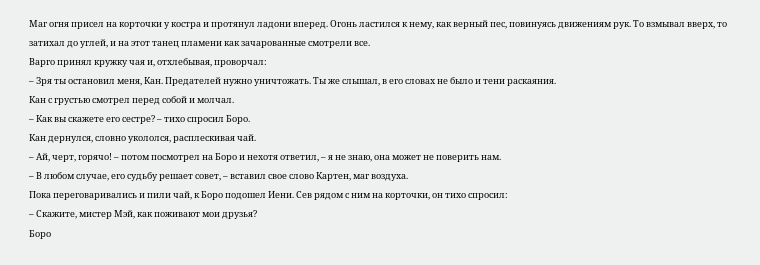Маг огня присел на корточки у костра и протянул ладони вперед. Огонь ластился к нему, как верный пес, повинуясь движениям рук. То взмывал вверх, то затихал до углей, и на этот танец пламени как зачарованные смотрели все.
Варго принял кружку чая и, отхлебывая, проворчал:
– Зря ты остановил меня, Кан. Предателей нужно уничтожать. Ты же слышал, в его словах не было и тени раскаяния.
Кан с грустью смотрел перед собой и молчал.
– Как вы скажете его сестре? – тихо спросил Боро.
Кан дернулся, словно укололся, расплескивая чай.
– Ай, черт, горячо! – потом посмотрел на Боро и нехотя ответил, – я не знаю, она может не поверить нам.
– В любом случае, его судьбу решает совет, – вставил свое слово Картен, маг воздуха.
Пока переговаривались и пили чай, к Боро подошел Иени. Сев рядом с ним на корточки, он тихо спросил:
– Скажите, мистер Мэй, как поживают мои друзья?
Боро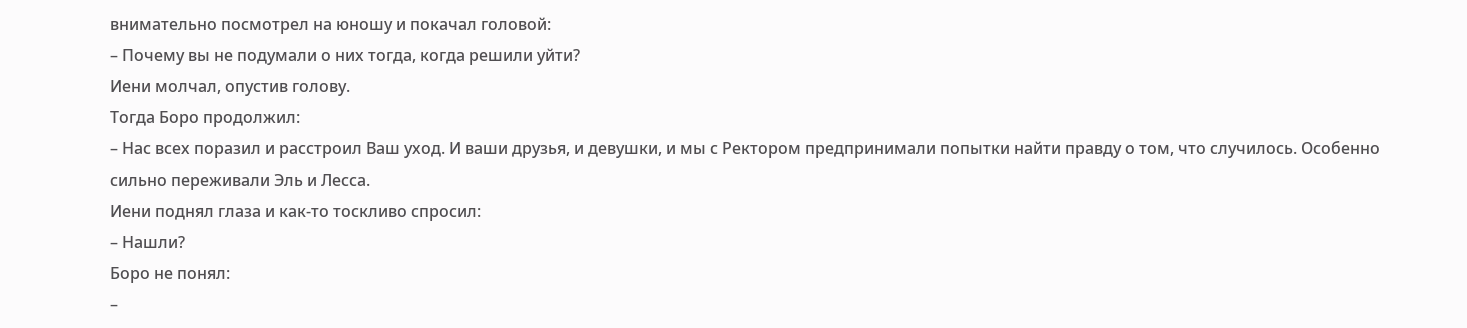внимательно посмотрел на юношу и покачал головой:
– Почему вы не подумали о них тогда, когда решили уйти?
Иени молчал, опустив голову.
Тогда Боро продолжил:
– Нас всех поразил и расстроил Ваш уход. И ваши друзья, и девушки, и мы с Ректором предпринимали попытки найти правду о том, что случилось. Особенно сильно переживали Эль и Лесса.
Иени поднял глаза и как-то тоскливо спросил:
– Нашли?
Боро не понял:
–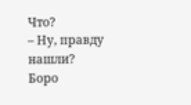Что?
– Ну, правду нашли?
Боро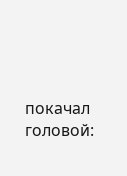покачал головой: